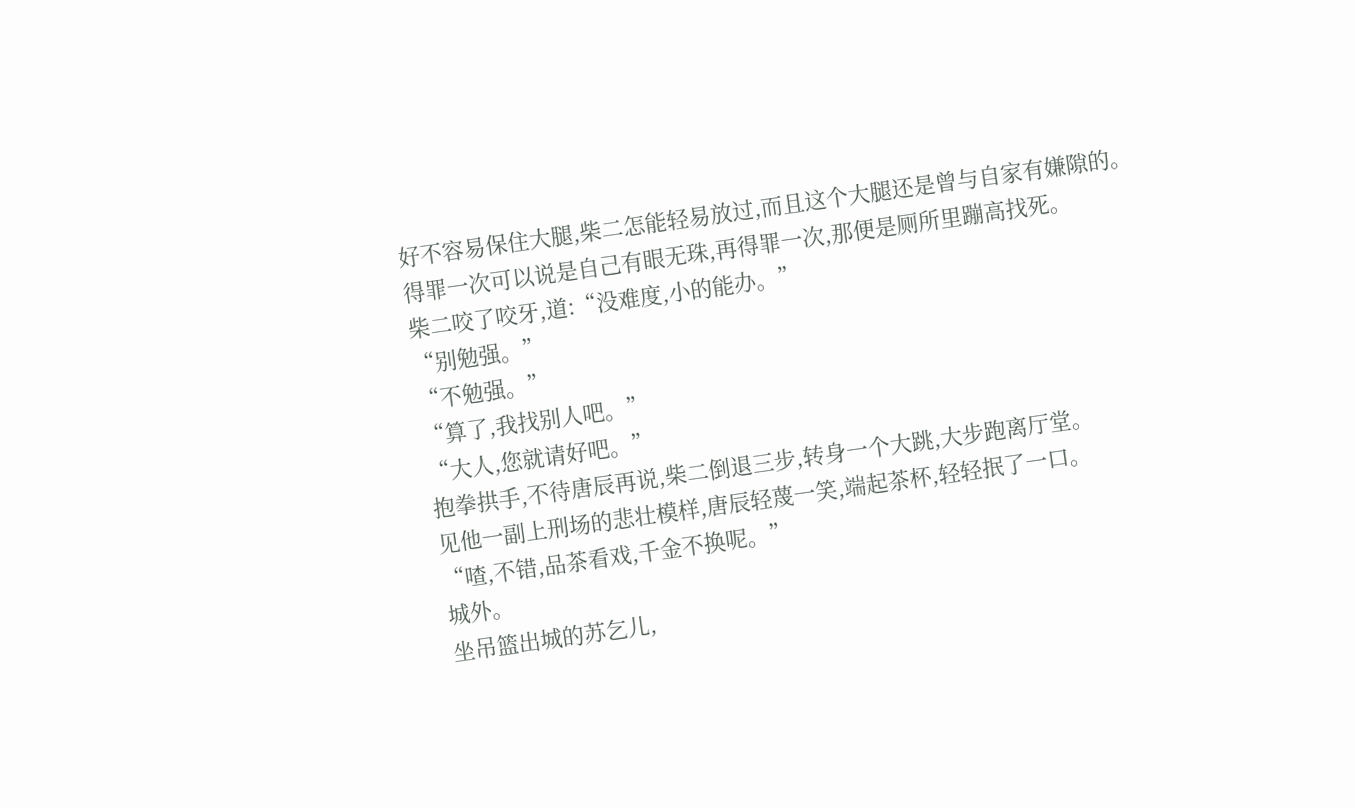好不容易保住大腿,柴二怎能轻易放过,而且这个大腿还是曾与自家有嫌隙的。
得罪一次可以说是自己有眼无珠,再得罪一次,那便是厕所里蹦高找死。
柴二咬了咬牙,道:“没难度,小的能办。”
“别勉强。”
“不勉强。”
“算了,我找别人吧。”
“大人,您就请好吧。”
抱拳拱手,不待唐辰再说,柴二倒退三步,转身一个大跳,大步跑离厅堂。
见他一副上刑场的悲壮模样,唐辰轻蔑一笑,端起茶杯,轻轻抿了一口。
“喳,不错,品茶看戏,千金不换呢。”
城外。
坐吊篮出城的苏乞儿,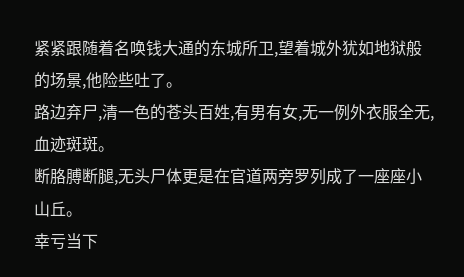紧紧跟随着名唤钱大通的东城所卫,望着城外犹如地狱般的场景,他险些吐了。
路边弃尸,清一色的苍头百姓,有男有女,无一例外衣服全无,血迹斑斑。
断胳膊断腿,无头尸体更是在官道两旁罗列成了一座座小山丘。
幸亏当下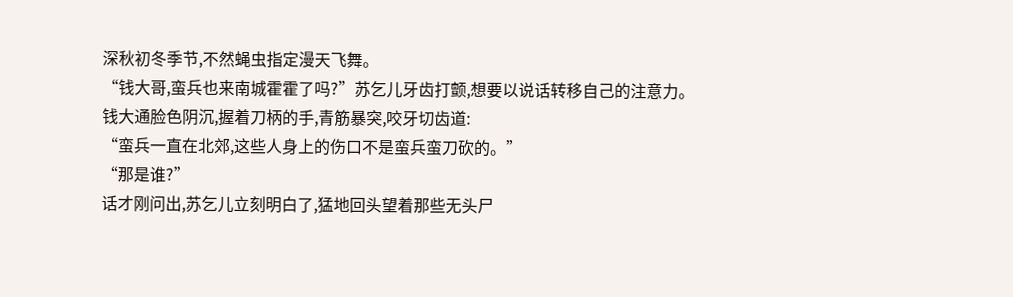深秋初冬季节,不然蝇虫指定漫天飞舞。
“钱大哥,蛮兵也来南城霍霍了吗?”苏乞儿牙齿打颤,想要以说话转移自己的注意力。
钱大通脸色阴沉,握着刀柄的手,青筋暴突,咬牙切齿道:
“蛮兵一直在北郊,这些人身上的伤口不是蛮兵蛮刀砍的。”
“那是谁?”
话才刚问出,苏乞儿立刻明白了,猛地回头望着那些无头尸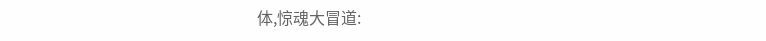体,惊魂大冒道: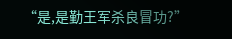“是,是勤王军杀良冒功?”